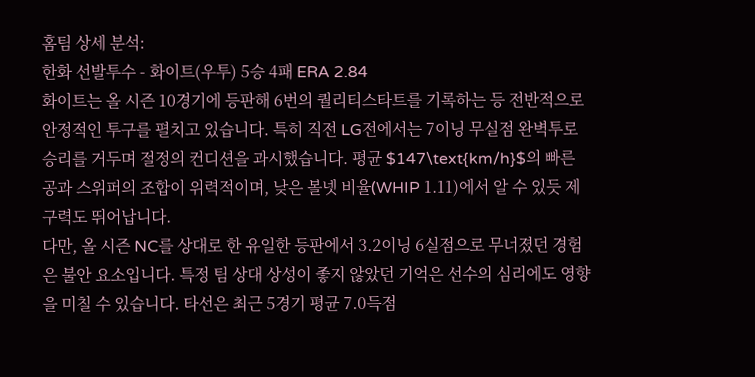홈팀 상세 분석:
한화 선발투수 - 화이트(우투) 5승 4패 ERA 2.84
화이트는 올 시즌 10경기에 등판해 6번의 퀄리티스타트를 기록하는 등 전반적으로 안정적인 투구를 펼치고 있습니다. 특히 직전 LG전에서는 7이닝 무실점 완벽투로 승리를 거두며 절정의 컨디션을 과시했습니다. 평균 $147\text{km/h}$의 빠른 공과 스위퍼의 조합이 위력적이며, 낮은 볼넷 비율(WHIP 1.11)에서 알 수 있듯 제구력도 뛰어납니다.
다만, 올 시즌 NC를 상대로 한 유일한 등판에서 3.2이닝 6실점으로 무너졌던 경험은 불안 요소입니다. 특정 팀 상대 상성이 좋지 않았던 기억은 선수의 심리에도 영향을 미칠 수 있습니다. 타선은 최근 5경기 평균 7.0득점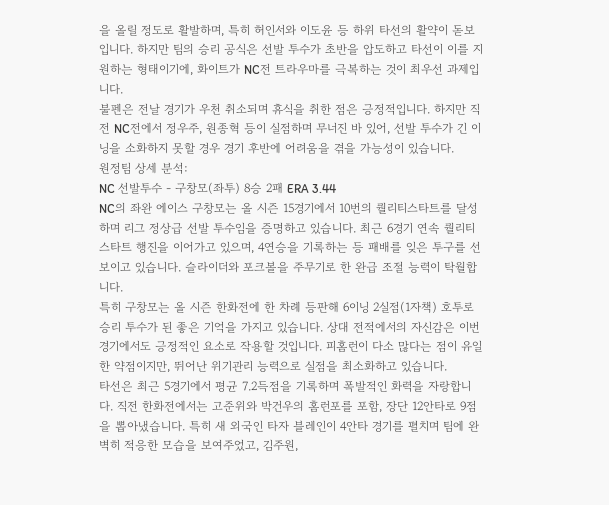을 올릴 정도로 활발하며, 특히 허인서와 이도윤 등 하위 타선의 활약이 돋보입니다. 하지만 팀의 승리 공식은 선발 투수가 초반을 압도하고 타선이 이를 지원하는 형태이기에, 화이트가 NC전 트라우마를 극복하는 것이 최우선 과제입니다.
불펜은 전날 경기가 우천 취소되며 휴식을 취한 점은 긍정적입니다. 하지만 직전 NC전에서 정우주, 원종혁 등이 실점하며 무너진 바 있어, 선발 투수가 긴 이닝을 소화하지 못할 경우 경기 후반에 어려움을 겪을 가능성이 있습니다.
원정팀 상세 분석:
NC 선발투수 - 구창모(좌투) 8승 2패 ERA 3.44
NC의 좌완 에이스 구창모는 올 시즌 15경기에서 10번의 퀄리티스타트를 달성하며 리그 정상급 선발 투수임을 증명하고 있습니다. 최근 6경기 연속 퀄리티스타트 행진을 이어가고 있으며, 4연승을 기록하는 등 패배를 잊은 투구를 선보이고 있습니다. 슬라이더와 포크볼을 주무기로 한 완급 조절 능력이 탁월합니다.
특히 구창모는 올 시즌 한화전에 한 차례 등판해 6이닝 2실점(1자책) 호투로 승리 투수가 된 좋은 기억을 가지고 있습니다. 상대 전적에서의 자신감은 이번 경기에서도 긍정적인 요소로 작용할 것입니다. 피홈런이 다소 많다는 점이 유일한 약점이지만, 뛰어난 위기관리 능력으로 실점을 최소화하고 있습니다.
타선은 최근 5경기에서 평균 7.2득점을 기록하며 폭발적인 화력을 자랑합니다. 직전 한화전에서는 고준위와 박건우의 홈런포를 포함, 장단 12안타로 9점을 뽑아냈습니다. 특히 새 외국인 타자 블레인이 4안타 경기를 펼치며 팀에 완벽히 적응한 모습을 보여주었고, 김주원,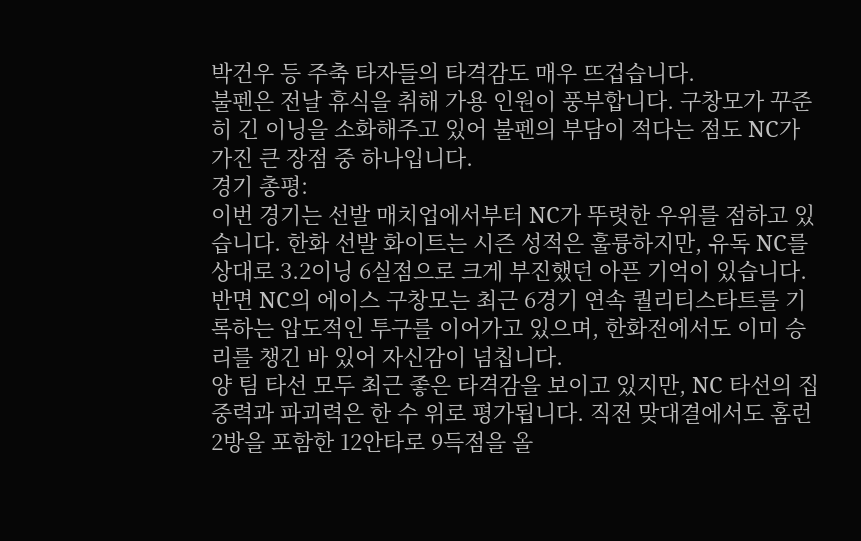박건우 등 주축 타자들의 타격감도 매우 뜨겁습니다.
불펜은 전날 휴식을 취해 가용 인원이 풍부합니다. 구창모가 꾸준히 긴 이닝을 소화해주고 있어 불펜의 부담이 적다는 점도 NC가 가진 큰 장점 중 하나입니다.
경기 총평:
이번 경기는 선발 매치업에서부터 NC가 뚜렷한 우위를 점하고 있습니다. 한화 선발 화이트는 시즌 성적은 훌륭하지만, 유독 NC를 상대로 3.2이닝 6실점으로 크게 부진했던 아픈 기억이 있습니다. 반면 NC의 에이스 구창모는 최근 6경기 연속 퀄리티스타트를 기록하는 압도적인 투구를 이어가고 있으며, 한화전에서도 이미 승리를 챙긴 바 있어 자신감이 넘칩니다.
양 팀 타선 모두 최근 좋은 타격감을 보이고 있지만, NC 타선의 집중력과 파괴력은 한 수 위로 평가됩니다. 직전 맞대결에서도 홈런 2방을 포함한 12안타로 9득점을 올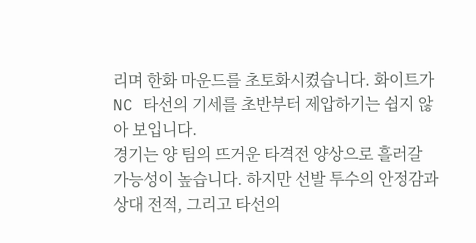리며 한화 마운드를 초토화시켰습니다. 화이트가 NC 타선의 기세를 초반부터 제압하기는 쉽지 않아 보입니다.
경기는 양 팀의 뜨거운 타격전 양상으로 흘러갈 가능성이 높습니다. 하지만 선발 투수의 안정감과 상대 전적, 그리고 타선의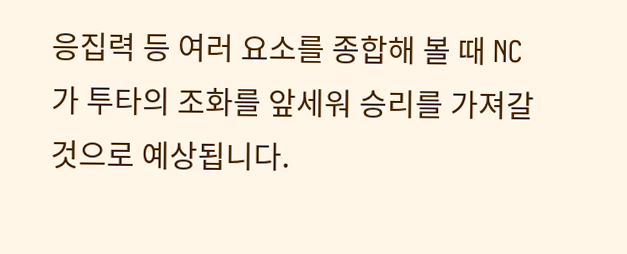응집력 등 여러 요소를 종합해 볼 때 NC가 투타의 조화를 앞세워 승리를 가져갈 것으로 예상됩니다.